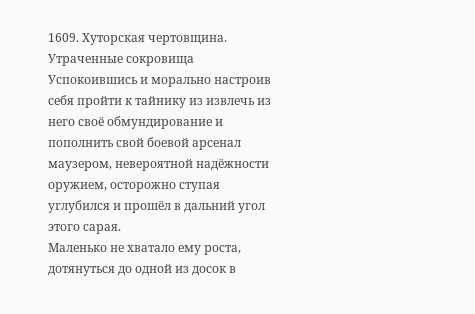1609. Хуторская чертовщина. Утраченные сокровища
Успокоившись и морально настроив себя пройти к тайнику из извлечь из него своё обмундирование и пополнить свой боевой арсенал маузером, невероятной надёжности оружием, осторожно ступая углубился и прошёл в дальний угол этого сарая.
Маленько не хватало ему роста, дотянуться до одной из досок в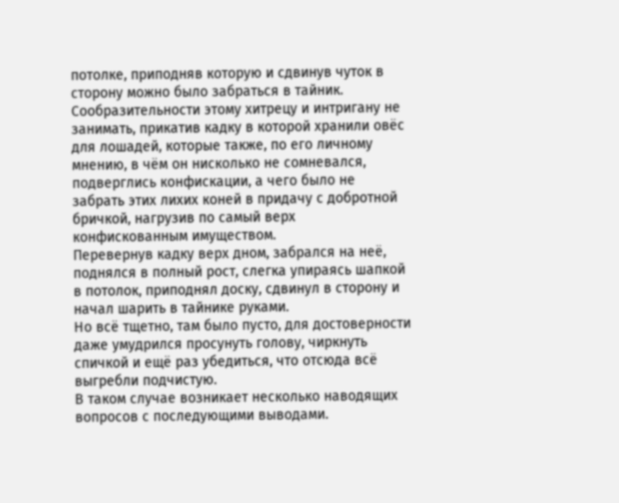потолке, приподняв которую и сдвинув чуток в сторону можно было забраться в тайник.
Сообразительности этому хитрецу и интригану не занимать, прикатив кадку в которой хранили овёс для лошадей, которые также, по его личному мнению, в чём он нисколько не сомневался, подверглись конфискации, а чего было не забрать этих лихих коней в придачу с добротной бричкой, нагрузив по самый верх конфискованным имуществом.
Перевернув кадку верх дном, забрался на неё, поднялся в полный рост, слегка упираясь шапкой в потолок, приподнял доску, сдвинул в сторону и начал шарить в тайнике руками.
Но всё тщетно, там было пусто, для достоверности даже умудрился просунуть голову, чиркнуть спичкой и ещё раз убедиться, что отсюда всё выгребли подчистую.
В таком случае возникает несколько наводящих вопросов с последующими выводами.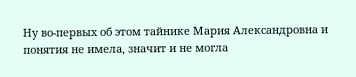Ну во-первых об этом тайнике Мария Александровна и понятия не имела, значит и не могла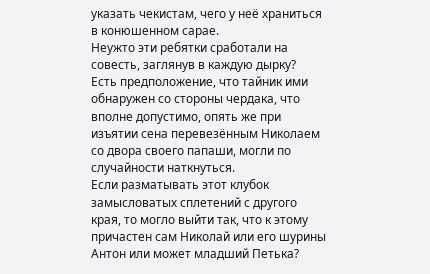указать чекистам, чего у неё храниться в конюшенном сарае.
Неужто эти ребятки сработали на совесть, заглянув в каждую дырку?
Есть предположение, что тайник ими обнаружен со стороны чердака, что вполне допустимо, опять же при изъятии сена перевезённым Николаем со двора своего папаши, могли по случайности наткнуться.
Если разматывать этот клубок замысловатых сплетений с другого края, то могло выйти так, что к этому причастен сам Николай или его шурины Антон или может младший Петька?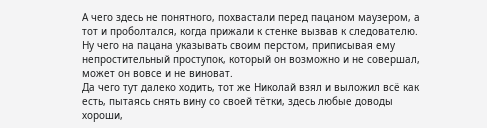А чего здесь не понятного, похвастали перед пацаном маузером, а тот и проболтался, когда прижали к стенке вызвав к следователю.
Ну чего на пацана указывать своим перстом, приписывая ему непростительный проступок, который он возможно и не совершал, может он вовсе и не виноват.
Да чего тут далеко ходить, тот же Николай взял и выложил всё как есть, пытаясь снять вину со своей тётки, здесь любые доводы хороши,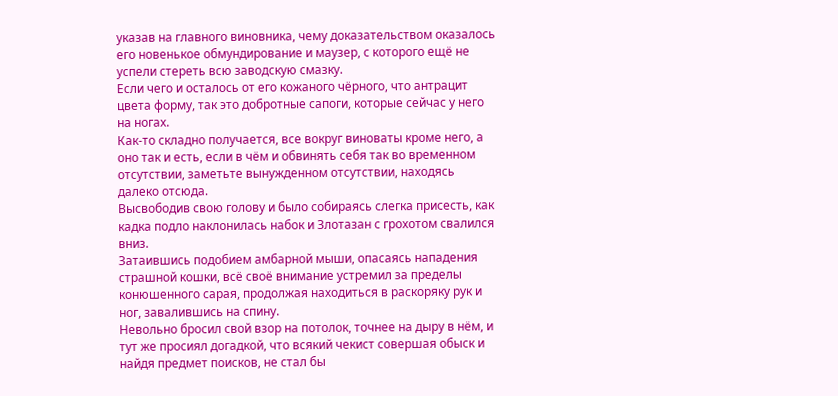указав на главного виновника, чему доказательством оказалось его новенькое обмундирование и маузер, с которого ещё не успели стереть всю заводскую смазку.
Если чего и осталось от его кожаного чёрного, что антрацит цвета форму, так это добротные сапоги, которые сейчас у него на ногах.
Как-то складно получается, все вокруг виноваты кроме него, а оно так и есть, если в чём и обвинять себя так во временном отсутствии, заметьте вынужденном отсутствии, находясь далеко отсюда.
Высвободив свою голову и было собираясь слегка присесть, как кадка подло наклонилась набок и Злотазан с грохотом свалился вниз.
Затаившись подобием амбарной мыши, опасаясь нападения страшной кошки, всё своё внимание устремил за пределы конюшенного сарая, продолжая находиться в раскоряку рук и ног, завалившись на спину.
Невольно бросил свой взор на потолок, точнее на дыру в нём, и тут же просиял догадкой, что всякий чекист совершая обыск и найдя предмет поисков, не стал бы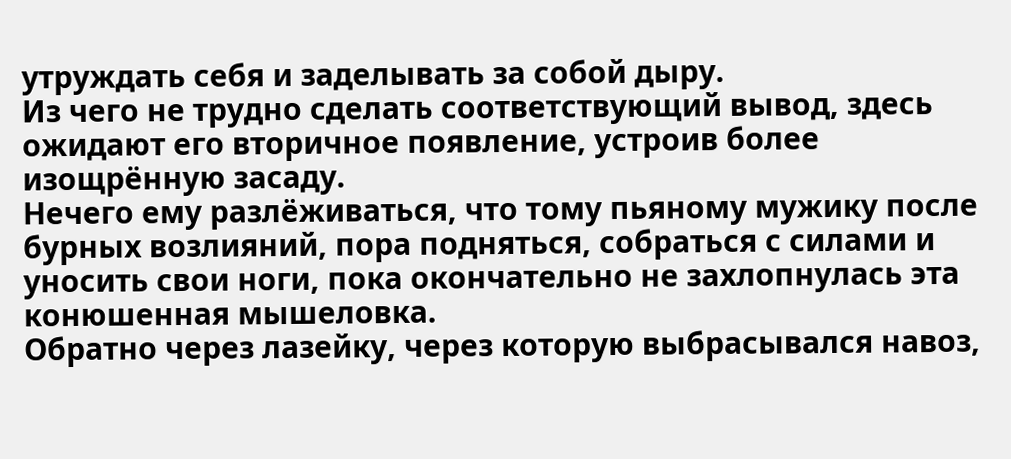утруждать себя и заделывать за собой дыру.
Из чего не трудно сделать соответствующий вывод, здесь ожидают его вторичное появление, устроив более изощрённую засаду.
Нечего ему разлёживаться, что тому пьяному мужику после бурных возлияний, пора подняться, собраться с силами и уносить свои ноги, пока окончательно не захлопнулась эта конюшенная мышеловка.
Обратно через лазейку, через которую выбрасывался навоз,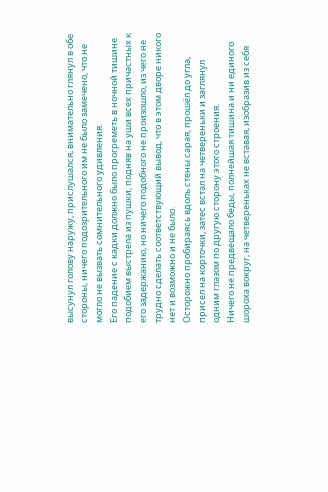высунул голову наружу, прислушался, внимательно глянул в обе стороны, ничего подозрительного им не было замечено, что не могло не вызвать сомнительного удивления.
Его падение с кадки должно было прогреметь в ночной тишине подобием выстрела из пушки, подняв на уши всех причастных к его задержанию, но ничего подобного не произошло, из чего не трудно сделать соответствующий вывод, что в этом дворе никого нет и возможно и не было.
Осторожно пробираясь вдоль стены сарая, прошёл до угла, присел на корточки, затес встал на четвереньки и заглянул одним глазом по другую сторону этого строения.
Ничего не предвещало беды, полнейшая тишина и ни единого шороха вокруг, на четвереньках не вставая, изобразив из себя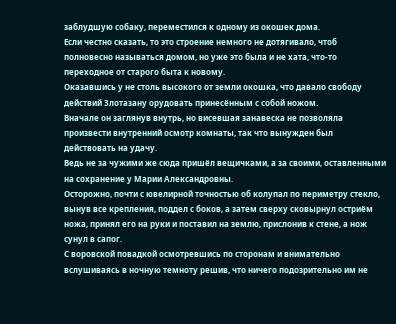заблудшую собаку, переместился к одному из окошек дома.
Если честно сказать, то это строение немного не дотягивало, чтоб полновесно называться домом, но уже это была и не хата, что-то переходное от старого быта к новому.
Оказавшись у не столь высокого от земли окошка, что давало свободу действий Злотазану орудовать принесённым с собой ножом.
Вначале он заглянув внутрь, но висевшая занавеска не позволяла произвести внутренний осмотр комнаты, так что вынужден был действовать на удачу.
Ведь не за чужими же сюда пришёл вещичками, а за своими, оставленными на сохранение у Марии Александровны.
Осторожно, почти с ювелирной точностью об колупал по периметру стекло, вынув все крепления, поддел с боков, а затем сверху сковырнул остриём ножа, принял его на руки и поставил на землю, прислонив к стене, а нож сунул в сапог.
С воровской повадкой осмотревшись по сторонам и внимательно вслушиваясь в ночную темноту решив, что ничего подозрительно им не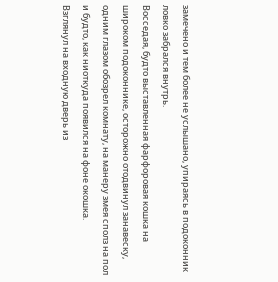замечено и тем более не услышано, упираясь в подоконник ловко забрался внутрь.
Восседая, будто выставленная фарфоровая кошка на широком подоконнике, осторожно отодвинул занавеску, одним глазом обозрел комнату, на манеру змея сполз на пол и будто, как ниоткуда появился на фоне окошка.
Взглянул на входную дверь из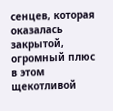сенцев, которая оказалась закрытой, огромный плюс в этом щекотливой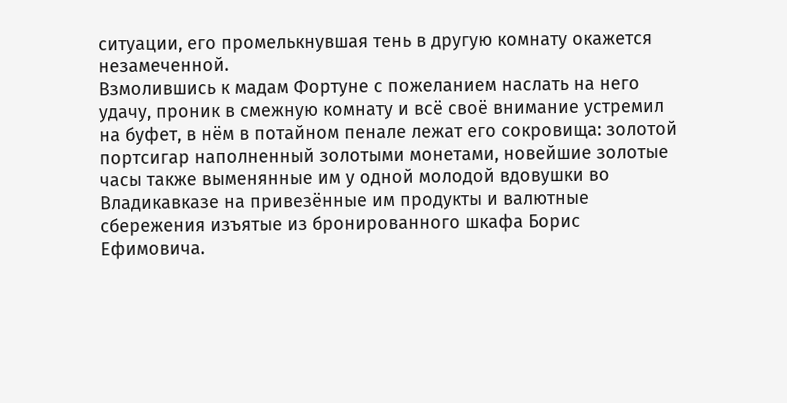ситуации, его промелькнувшая тень в другую комнату окажется незамеченной.
Взмолившись к мадам Фортуне с пожеланием наслать на него удачу, проник в смежную комнату и всё своё внимание устремил на буфет, в нём в потайном пенале лежат его сокровища: золотой портсигар наполненный золотыми монетами, новейшие золотые часы также выменянные им у одной молодой вдовушки во Владикавказе на привезённые им продукты и валютные сбережения изъятые из бронированного шкафа Борис Ефимовича.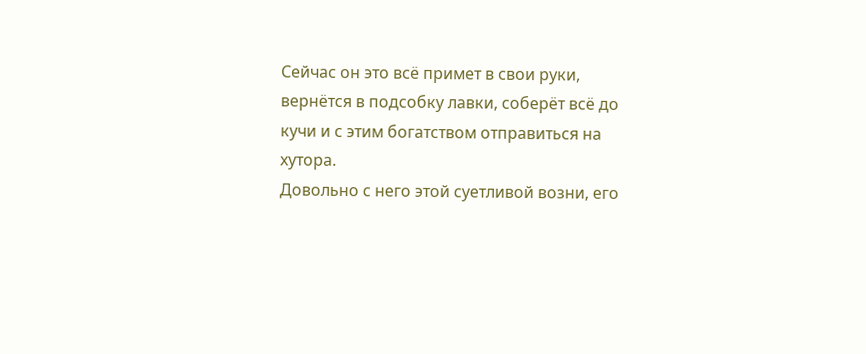Сейчас он это всё примет в свои руки, вернётся в подсобку лавки, соберёт всё до кучи и с этим богатством отправиться на хутора.
Довольно с него этой суетливой возни, его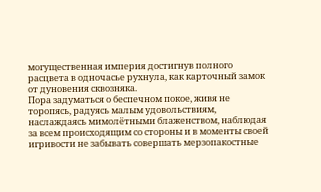могущественная империя достигнув полного расцвета в одночасье рухнула, как карточный замок от дуновения сквозняка.
Пора задуматься о беспечном покое, живя не торопясь, радуясь малым удовольствиям, наслаждаясь мимолётными блаженством, наблюдая за всем происходящим со стороны и в моменты своей игривости не забывать совершать мерзопакостные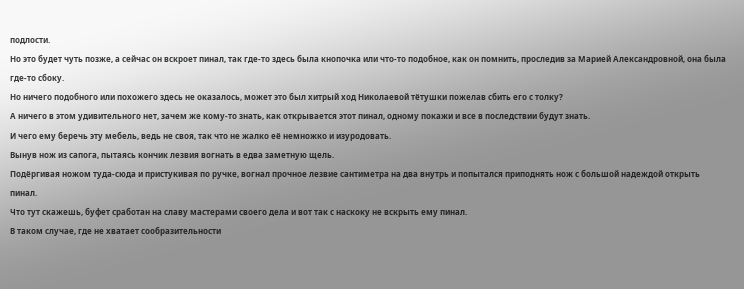подлости.
Но это будет чуть позже, а сейчас он вскроет пинал, так где-то здесь была кнопочка или что-то подобное, как он помнить, проследив за Марией Александровной, она была где-то сбоку.
Но ничего подобного или похожего здесь не оказалось, может это был хитрый ход Николаевой тётушки пожелав сбить его с толку?
А ничего в этом удивительного нет, зачем же кому-то знать, как открывается этот пинал, одному покажи и все в последствии будут знать.
И чего ему беречь эту мебель, ведь не своя, так что не жалко её немножко и изуродовать.
Вынув нож из сапога, пытаясь кончик лезвия вогнать в едва заметную щель.
Подёргивая ножом туда-сюда и пристукивая по ручке, вогнал прочное лезвие сантиметра на два внутрь и попытался приподнять нож с большой надеждой открыть пинал.
Что тут скажешь, буфет сработан на славу мастерами своего дела и вот так с наскоку не вскрыть ему пинал.
В таком случае, где не хватает сообразительности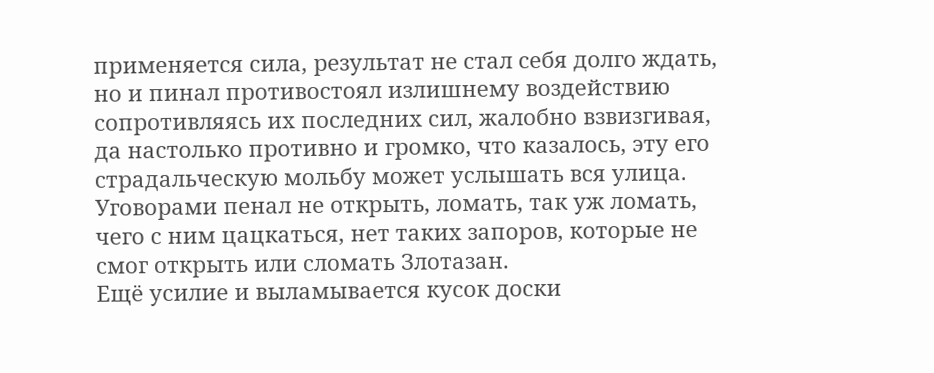применяется сила, результат не стал себя долго ждать, но и пинал противостоял излишнему воздействию сопротивляясь их последних сил, жалобно взвизгивая, да настолько противно и громко, что казалось, эту его страдальческую мольбу может услышать вся улица.
Уговорами пенал не открыть, ломать, так уж ломать, чего с ним цацкаться, нет таких запоров, которые не смог открыть или сломать Злотазан.
Ещё усилие и выламывается кусок доски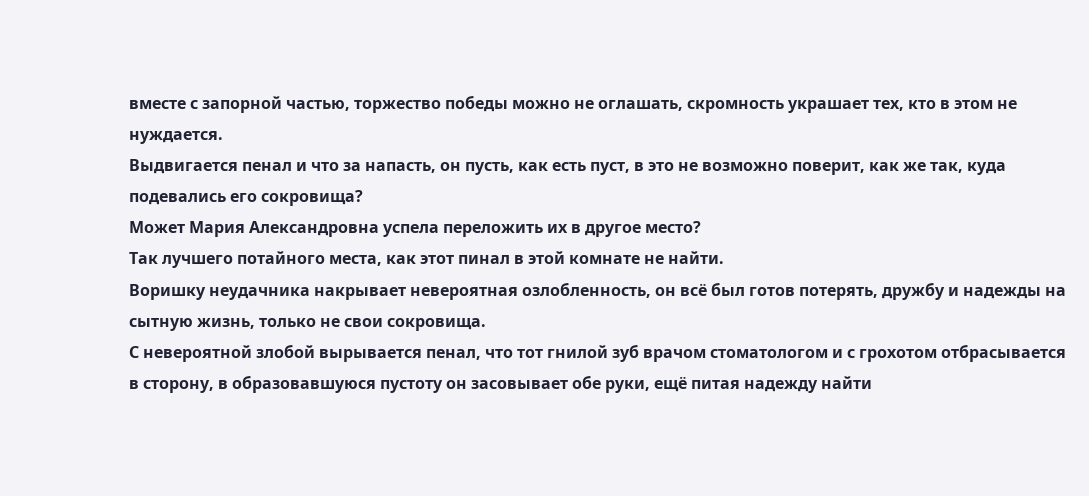вместе с запорной частью, торжество победы можно не оглашать, скромность украшает тех, кто в этом не нуждается.
Выдвигается пенал и что за напасть, он пусть, как есть пуст, в это не возможно поверит, как же так, куда подевались его сокровища?
Может Мария Александровна успела переложить их в другое место?
Так лучшего потайного места, как этот пинал в этой комнате не найти.
Воришку неудачника накрывает невероятная озлобленность, он всё был готов потерять, дружбу и надежды на сытную жизнь, только не свои сокровища.
С невероятной злобой вырывается пенал, что тот гнилой зуб врачом стоматологом и с грохотом отбрасывается в сторону, в образовавшуюся пустоту он засовывает обе руки, ещё питая надежду найти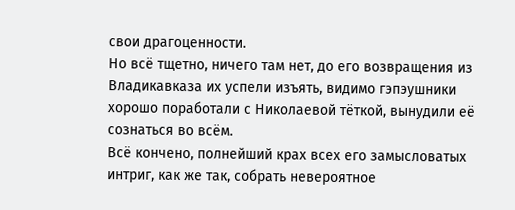свои драгоценности.
Но всё тщетно, ничего там нет, до его возвращения из Владикавказа их успели изъять, видимо гэпэушники хорошо поработали с Николаевой тёткой, вынудили её сознаться во всём.
Всё кончено, полнейший крах всех его замысловатых интриг, как же так, собрать невероятное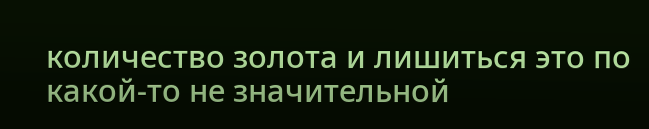количество золота и лишиться это по какой-то не значительной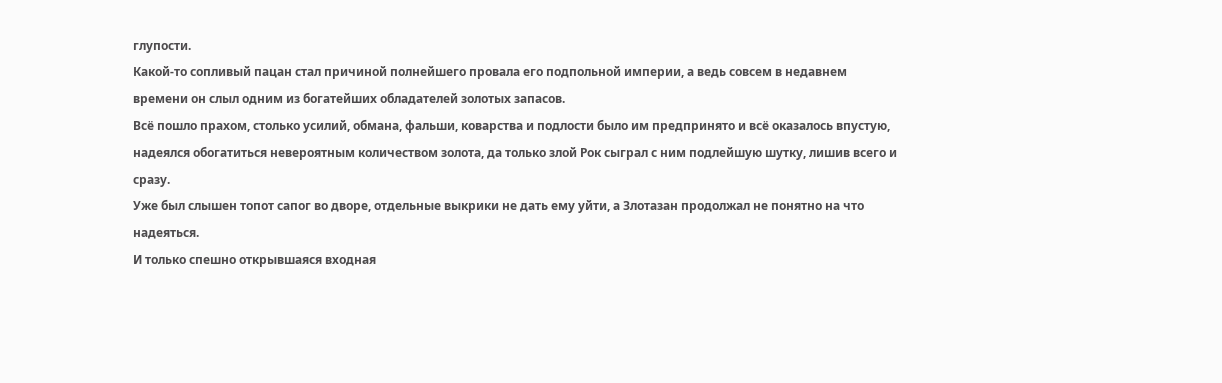глупости.
Какой-то сопливый пацан стал причиной полнейшего провала его подпольной империи, а ведь совсем в недавнем времени он слыл одним из богатейших обладателей золотых запасов.
Всё пошло прахом, столько усилий, обмана, фальши, коварства и подлости было им предпринято и всё оказалось впустую, надеялся обогатиться невероятным количеством золота, да только злой Рок сыграл с ним подлейшую шутку, лишив всего и сразу.
Уже был слышен топот сапог во дворе, отдельные выкрики не дать ему уйти, а Злотазан продолжал не понятно на что надеяться.
И только спешно открывшаяся входная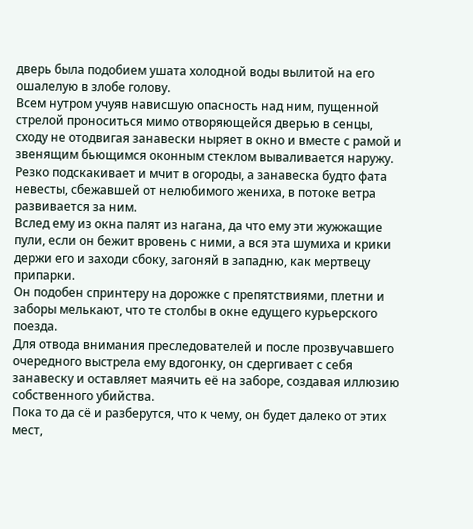дверь была подобием ушата холодной воды вылитой на его ошалелую в злобе голову.
Всем нутром учуяв нависшую опасность над ним, пущенной стрелой проноситься мимо отворяющейся дверью в сенцы, сходу не отодвигая занавески ныряет в окно и вместе с рамой и звенящим бьющимся оконным стеклом вываливается наружу.
Резко подскакивает и мчит в огороды, а занавеска будто фата невесты, сбежавшей от нелюбимого жениха, в потоке ветра развивается за ним.
Вслед ему из окна палят из нагана, да что ему эти жужжащие пули, если он бежит вровень с ними, а вся эта шумиха и крики держи его и заходи сбоку, загоняй в западню, как мертвецу припарки.
Он подобен спринтеру на дорожке с препятствиями, плетни и заборы мелькают, что те столбы в окне едущего курьерского поезда.
Для отвода внимания преследователей и после прозвучавшего очередного выстрела ему вдогонку, он сдергивает с себя занавеску и оставляет маячить её на заборе, создавая иллюзию собственного убийства.
Пока то да сё и разберутся, что к чему, он будет далеко от этих мест,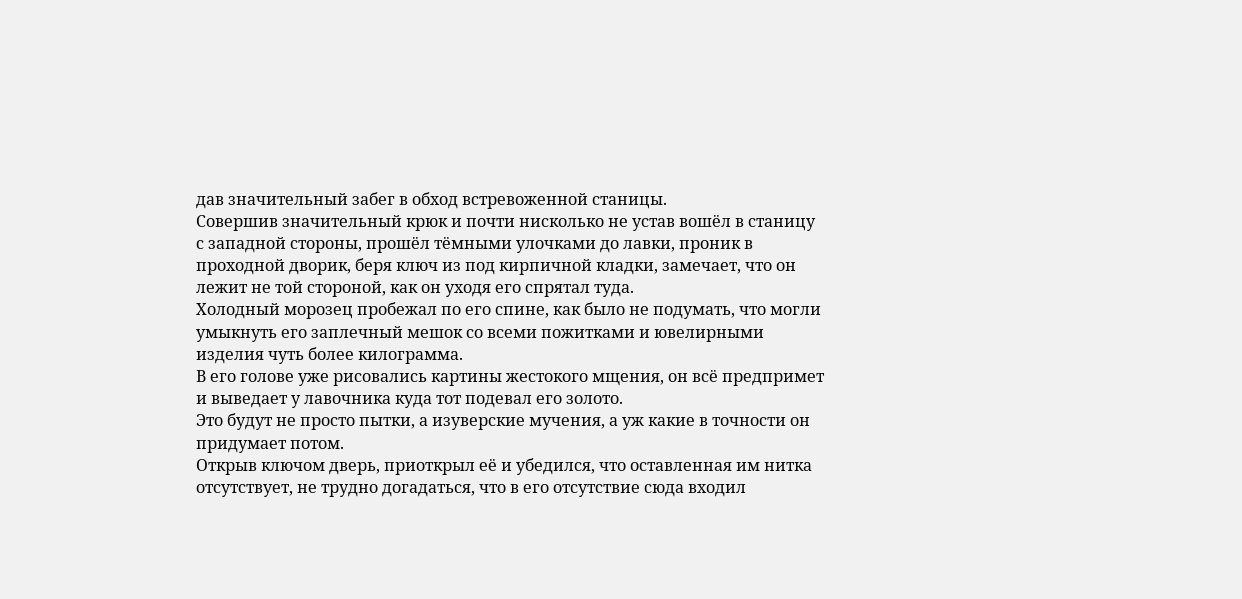дав значительный забег в обход встревоженной станицы.
Совершив значительный крюк и почти нисколько не устав вошёл в станицу с западной стороны, прошёл тёмными улочками до лавки, проник в проходной дворик, беря ключ из под кирпичной кладки, замечает, что он лежит не той стороной, как он уходя его спрятал туда.
Холодный морозец пробежал по его спине, как было не подумать, что могли умыкнуть его заплечный мешок со всеми пожитками и ювелирными изделия чуть более килограмма.
В его голове уже рисовались картины жестокого мщения, он всё предпримет и выведает у лавочника куда тот подевал его золото.
Это будут не просто пытки, а изуверские мучения, а уж какие в точности он придумает потом.
Открыв ключом дверь, приоткрыл её и убедился, что оставленная им нитка отсутствует, не трудно догадаться, что в его отсутствие сюда входил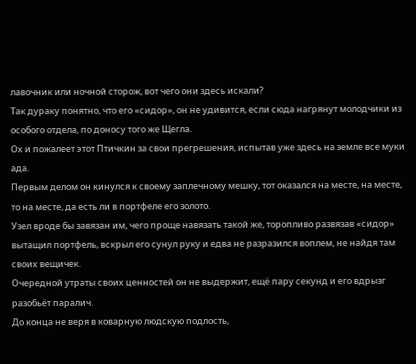лавочник или ночной сторож, вот чего они здесь искали?
Так дураку понятно, что его «сидор», он не удивится, если сюда нагрянут молодчики из особого отдела, по доносу того же Щегла.
Ох и пожалеет этот Птичкин за свои прегрешения, испытав уже здесь на земле все муки ада.
Первым делом он кинулся к своему заплечному мешку, тот оказался на месте, на месте, то на месте, да есть ли в портфеле его золото.
Узел вроде бы завязан им, чего проще навязать такой же, торопливо развязав «сидор» вытащил портфель, вскрыл его сунул руку и едва не разразился воплем, не найдя там своих вещичек.
Очередной утраты своих ценностей он не выдержит, ещё пару секунд и его вдрызг разобьёт паралич.
До конца не веря в коварную людскую подлость,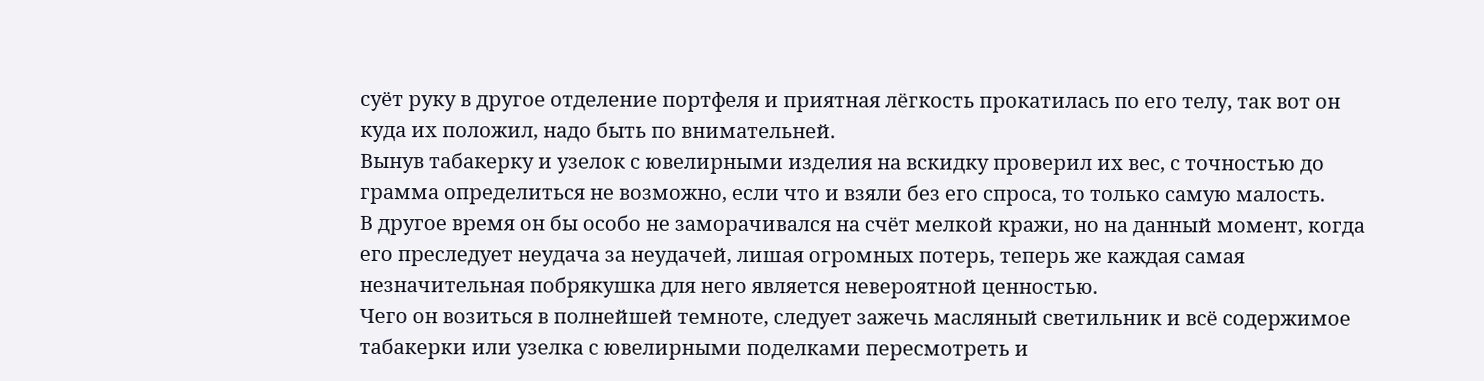суёт руку в другое отделение портфеля и приятная лёгкость прокатилась по его телу, так вот он куда их положил, надо быть по внимательней.
Вынув табакерку и узелок с ювелирными изделия на вскидку проверил их вес, с точностью до грамма определиться не возможно, если что и взяли без его спроса, то только самую малость.
В другое время он бы особо не заморачивался на счёт мелкой кражи, но на данный момент, когда его преследует неудача за неудачей, лишая огромных потерь, теперь же каждая самая незначительная побрякушка для него является невероятной ценностью.
Чего он возиться в полнейшей темноте, следует зажечь масляный светильник и всё содержимое табакерки или узелка с ювелирными поделками пересмотреть и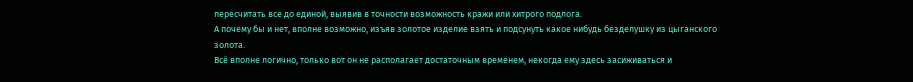пересчитать все до единой, выявив в точности возможность кражи или хитрого подлога.
А почему бы и нет, вполне возможно, изъяв золотое изделие взять и подсунуть какое нибудь безделушку из цыганского золота.
Всё вполне логично, только вот он не располагает достаточным временем, некогда ему здесь засиживаться и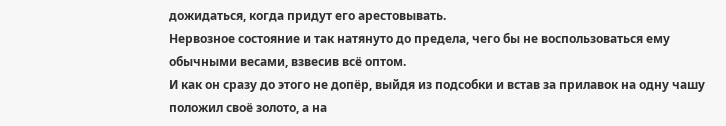дожидаться, когда придут его арестовывать.
Нервозное состояние и так натянуто до предела, чего бы не воспользоваться ему обычными весами, взвесив всё оптом.
И как он сразу до этого не допёр, выйдя из подсобки и встав за прилавок на одну чашу положил своё золото, а на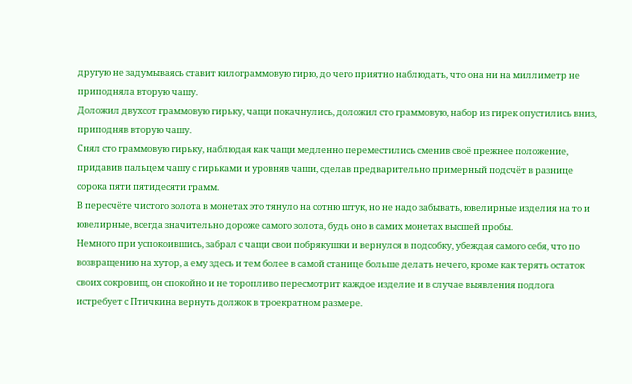другую не задумываясь ставит килограммовую гирю, до чего приятно наблюдать, что она ни на миллиметр не приподняла вторую чашу.
Доложил двухсот граммовую гирьку, чащи покачнулись, доложил сто граммовую, набор из гирек опустились вниз, приподняв вторую чашу.
Снял сто граммовую гирьку, наблюдая как чащи медленно переместились сменив своё прежнее положение, придавив пальцем чашу с гирьками и уровняв чаши, сделав предварительно примерный подсчёт в разнице сорока пяти пятидесяти грамм.
В пересчёте чистого золота в монетах это тянуло на сотню штук, но не надо забывать, ювелирные изделия на то и ювелирные, всегда значительно дороже самого золота, будь оно в самих монетах высшей пробы.
Немного при успокоившись, забрал с чащи свои побрякушки и вернулся в подсобку, убеждая самого себя, что по возвращению на хутор, а ему здесь и тем более в самой станице больше делать нечего, кроме как терять остаток своих сокровищ, он спокойно и не торопливо пересмотрит каждое изделие и в случае выявления подлога истребует с Птичкина вернуть должок в троекратном размере.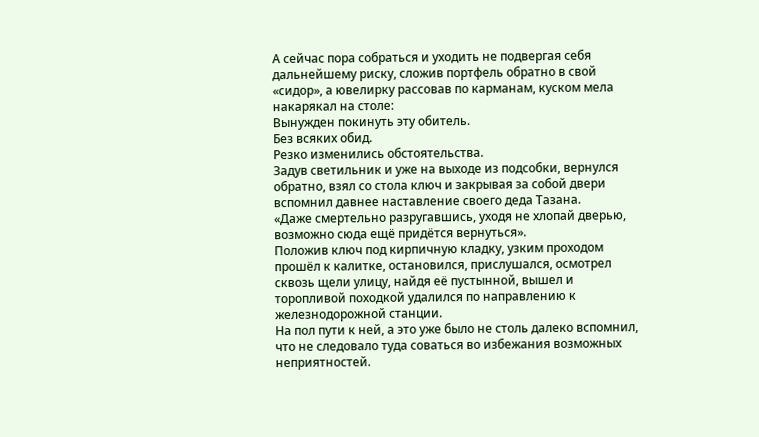А сейчас пора собраться и уходить не подвергая себя дальнейшему риску, сложив портфель обратно в свой «сидор», а ювелирку рассовав по карманам, куском мела накарякал на столе:
Вынужден покинуть эту обитель.
Без всяких обид.
Резко изменились обстоятельства.
Задув светильник и уже на выходе из подсобки, вернулся обратно, взял со стола ключ и закрывая за собой двери вспомнил давнее наставление своего деда Тазана.
«Даже смертельно разругавшись, уходя не хлопай дверью, возможно сюда ещё придётся вернуться».
Положив ключ под кирпичную кладку, узким проходом прошёл к калитке, остановился, прислушался, осмотрел сквозь щели улицу, найдя её пустынной, вышел и торопливой походкой удалился по направлению к железнодорожной станции.
На пол пути к ней, а это уже было не столь далеко вспомнил, что не следовало туда соваться во избежания возможных неприятностей.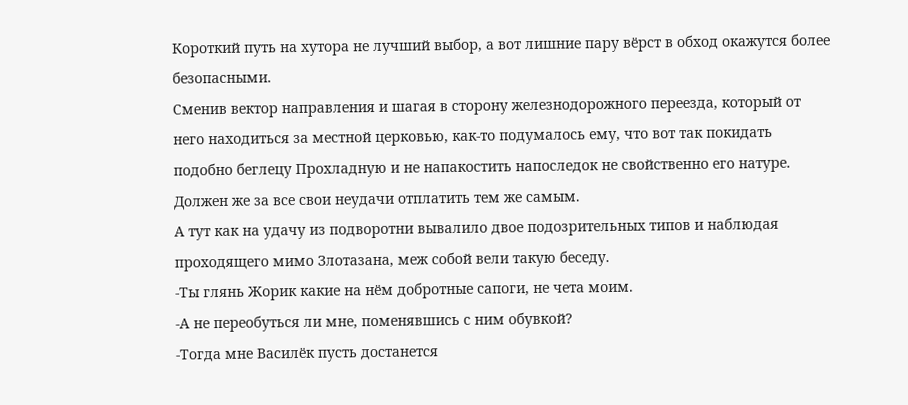Короткий путь на хутора не лучший выбор, а вот лишние пару вёрст в обход окажутся более безопасными.
Сменив вектор направления и шагая в сторону железнодорожного переезда, который от него находиться за местной церковью, как-то подумалось ему, что вот так покидать подобно беглецу Прохладную и не напакостить напоследок не свойственно его натуре.
Должен же за все свои неудачи отплатить тем же самым.
А тут как на удачу из подворотни вывалило двое подозрительных типов и наблюдая проходящего мимо Злотазана, меж собой вели такую беседу.
-Ты глянь Жорик какие на нём добротные сапоги, не чета моим.
-А не переобуться ли мне, поменявшись с ним обувкой?
-Тогда мне Василёк пусть достанется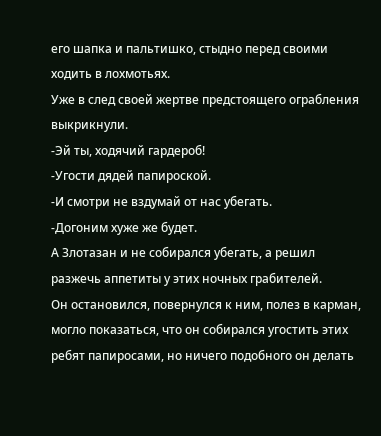его шапка и пальтишко, стыдно перед своими ходить в лохмотьях.
Уже в след своей жертве предстоящего ограбления выкрикнули.
-Эй ты, ходячий гардероб!
-Угости дядей папироской.
-И смотри не вздумай от нас убегать.
-Догоним хуже же будет.
А Злотазан и не собирался убегать, а решил разжечь аппетиты у этих ночных грабителей.
Он остановился, повернулся к ним, полез в карман, могло показаться, что он собирался угостить этих ребят папиросами, но ничего подобного он делать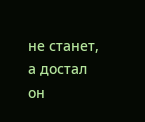не станет, а достал он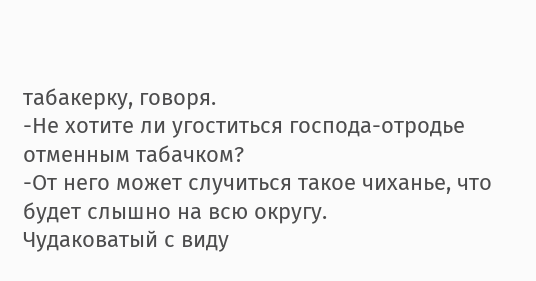табакерку, говоря.
-Не хотите ли угоститься господа-отродье отменным табачком?
-От него может случиться такое чиханье, что будет слышно на всю округу.
Чудаковатый с виду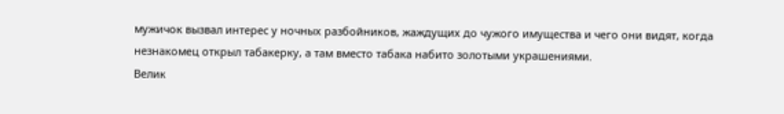мужичок вызвал интерес у ночных разбойников, жаждущих до чужого имущества и чего они видят, когда незнакомец открыл табакерку, а там вместо табака набито золотыми украшениями.
Велик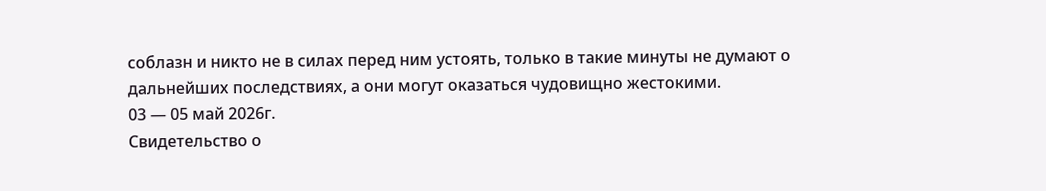соблазн и никто не в силах перед ним устоять, только в такие минуты не думают о дальнейших последствиях, а они могут оказаться чудовищно жестокими.
03 — 05 май 2026г.
Свидетельство о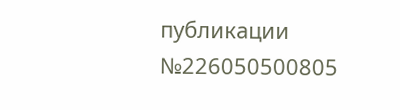публикации №226050500805